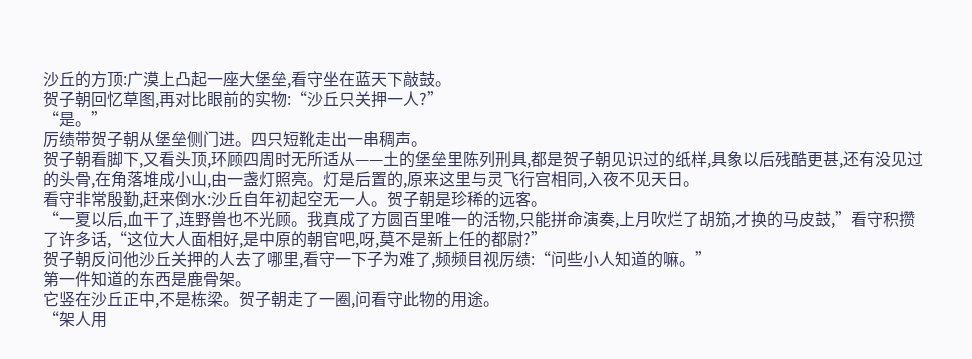沙丘的方顶:广漠上凸起一座大堡垒,看守坐在蓝天下敲鼓。
贺子朝回忆草图,再对比眼前的实物:“沙丘只关押一人?”
“是。”
厉绩带贺子朝从堡垒侧门进。四只短靴走出一串稠声。
贺子朝看脚下,又看头顶,环顾四周时无所适从——土的堡垒里陈列刑具,都是贺子朝见识过的纸样,具象以后残酷更甚,还有没见过的头骨,在角落堆成小山,由一盏灯照亮。灯是后置的,原来这里与灵飞行宫相同,入夜不见天日。
看守非常殷勤,赶来倒水:沙丘自年初起空无一人。贺子朝是珍稀的远客。
“一夏以后,血干了,连野兽也不光顾。我真成了方圆百里唯一的活物,只能拼命演奏,上月吹烂了胡笳,才换的马皮鼓,”看守积攒了许多话,“这位大人面相好,是中原的朝官吧,呀,莫不是新上任的都尉?”
贺子朝反问他沙丘关押的人去了哪里,看守一下子为难了,频频目视厉绩:“问些小人知道的嘛。”
第一件知道的东西是鹿骨架。
它竖在沙丘正中,不是栋梁。贺子朝走了一圈,问看守此物的用途。
“架人用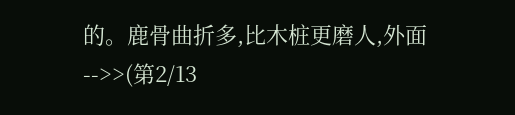的。鹿骨曲折多,比木桩更磨人,外面
-->>(第2/13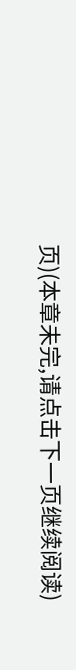页)(本章未完,请点击下一页继续阅读)